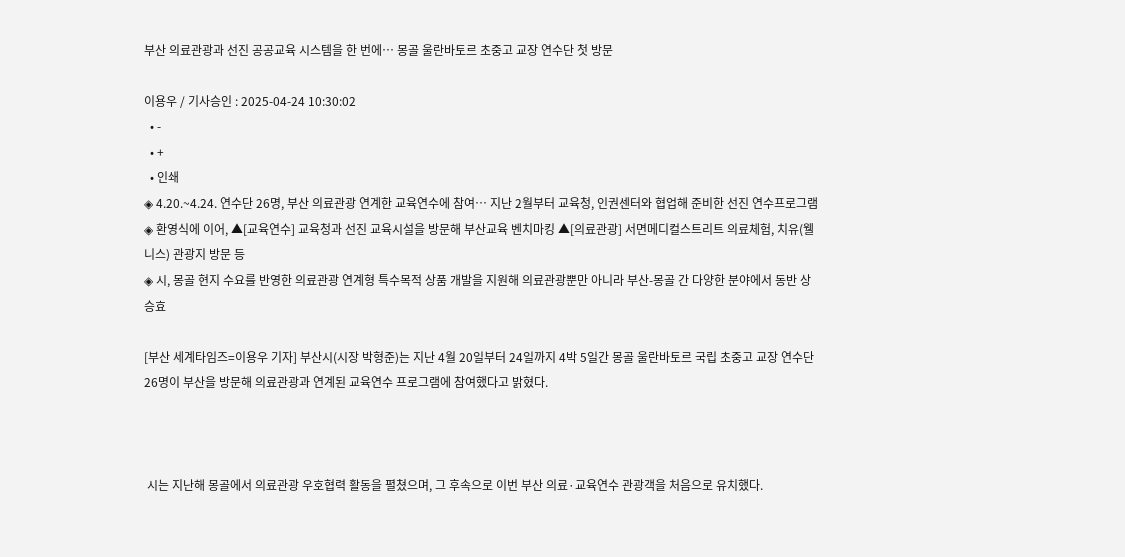부산 의료관광과 선진 공공교육 시스템을 한 번에… 몽골 울란바토르 초중고 교장 연수단 첫 방문

이용우 / 기사승인 : 2025-04-24 10:30:02
  • -
  • +
  • 인쇄
◈ 4.20.~4.24. 연수단 26명, 부산 의료관광 연계한 교육연수에 참여… 지난 2월부터 교육청, 인권센터와 협업해 준비한 선진 연수프로그램
◈ 환영식에 이어, ▲[교육연수] 교육청과 선진 교육시설을 방문해 부산교육 벤치마킹 ▲[의료관광] 서면메디컬스트리트 의료체험, 치유(웰니스) 관광지 방문 등
◈ 시, 몽골 현지 수요를 반영한 의료관광 연계형 특수목적 상품 개발을 지원해 의료관광뿐만 아니라 부산-몽골 간 다양한 분야에서 동반 상승효

[부산 세계타임즈=이용우 기자] 부산시(시장 박형준)는 지난 4월 20일부터 24일까지 4박 5일간 몽골 울란바토르 국립 초중고 교장 연수단 26명이 부산을 방문해 의료관광과 연계된 교육연수 프로그램에 참여했다고 밝혔다.



 시는 지난해 몽골에서 의료관광 우호협력 활동을 펼쳤으며, 그 후속으로 이번 부산 의료·교육연수 관광객을 처음으로 유치했다.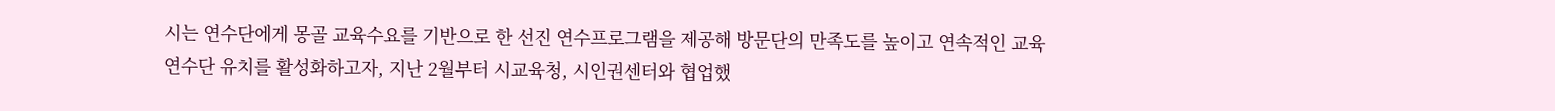시는 연수단에게 몽골 교육수요를 기반으로 한 선진 연수프로그램을 제공해 방문단의 만족도를 높이고 연속적인 교육 연수단 유치를 활성화하고자, 지난 2월부터 시교육청, 시인권센터와 협업했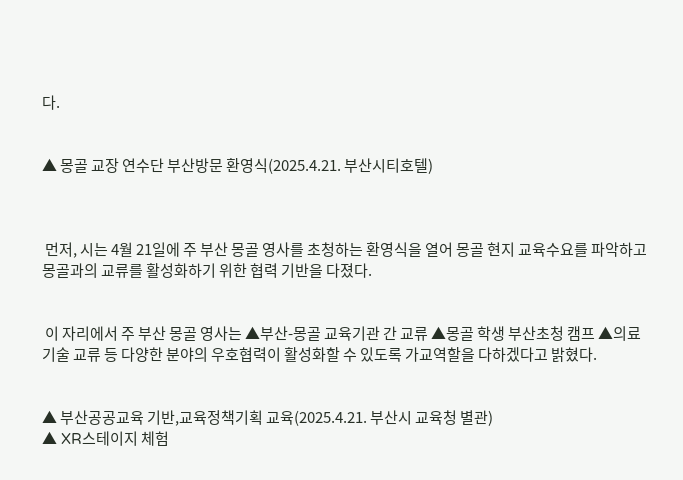다.


▲ 몽골 교장 연수단 부산방문 환영식(2025.4.21. 부산시티호텔)



 먼저, 시는 4월 21일에 주 부산 몽골 영사를 초청하는 환영식을 열어 몽골 현지 교육수요를 파악하고 몽골과의 교류를 활성화하기 위한 협력 기반을 다졌다.


 이 자리에서 주 부산 몽골 영사는 ▲부산-몽골 교육기관 간 교류 ▲몽골 학생 부산초청 캠프 ▲의료기술 교류 등 다양한 분야의 우호협력이 활성화할 수 있도록 가교역할을 다하겠다고 밝혔다.


▲ 부산공공교육 기반,교육정책기획 교육(2025.4.21. 부산시 교육청 별관)
▲ XR스테이지 체험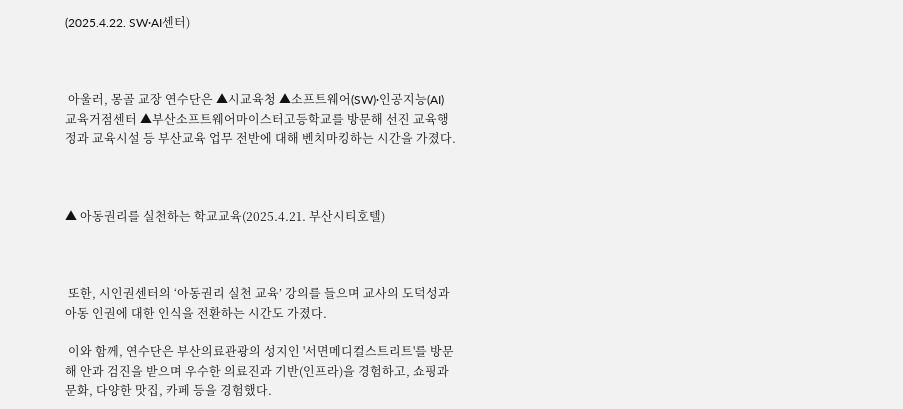(2025.4.22. SW·AI센터)



 아울러, 몽골 교장 연수단은 ▲시교육청 ▲소프트웨어(SW)·인공지능(AI) 교육거점센터 ▲부산소프트웨어마이스터고등학교를 방문해 선진 교육행정과 교육시설 등 부산교육 업무 전반에 대해 벤치마킹하는 시간을 가졌다.



▲ 아동권리를 실천하는 학교교육(2025.4.21. 부산시티호텔)



 또한, 시인권센터의 ‘아동권리 실천 교육’ 강의를 들으며 교사의 도덕성과 아동 인권에 대한 인식을 전환하는 시간도 가졌다.

 이와 함께, 연수단은 부산의료관광의 성지인 '서면메디컬스트리트'를 방문해 안과 검진을 받으며 우수한 의료진과 기반(인프라)을 경험하고, 쇼핑과 문화, 다양한 맛집, 카페 등을 경험했다.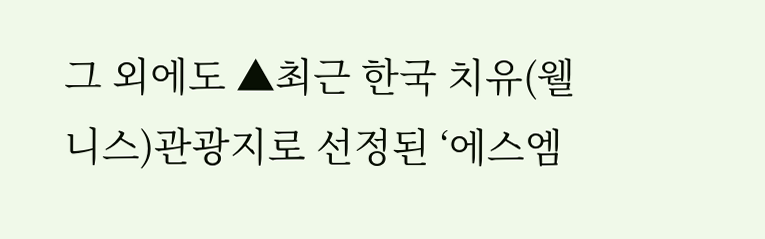그 외에도 ▲최근 한국 치유(웰니스)관광지로 선정된 ‘에스엠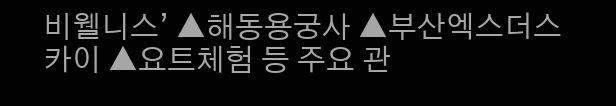비웰니스’ ▲해동용궁사 ▲부산엑스더스카이 ▲요트체험 등 주요 관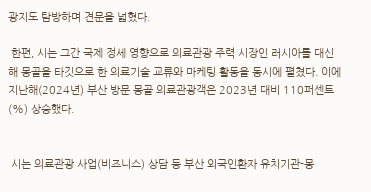광지도 탐방하며 견문을 넓혔다.

 한편, 시는 그간 국제 정세 영향으로 의료관광 주력 시장인 러시아를 대신해 몽골을 타깃으로 한 의료기술 교류와 마케팅 활동을 동시에 펼쳤다. 이에 지난해(2024년) 부산 방문 몽골 의료관광객은 2023년 대비 110퍼센트(%) 상승했다.


 시는 의료관광 사업(비즈니스) 상담 등 부산 외국인환자 유치기관-몽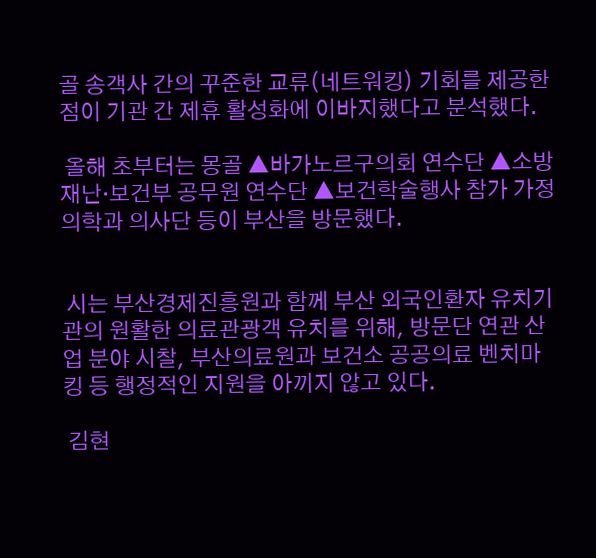골 송객사 간의 꾸준한 교류(네트워킹) 기회를 제공한 점이 기관 간 제휴 활성화에 이바지했다고 분석했다.

 올해 초부터는 몽골 ▲바가노르구의회 연수단 ▲소방재난·보건부 공무원 연수단 ▲보건학술행사 참가 가정의학과 의사단 등이 부산을 방문했다.


 시는 부산경제진흥원과 함께 부산 외국인환자 유치기관의 원활한 의료관광객 유치를 위해, 방문단 연관 산업 분야 시찰, 부산의료원과 보건소 공공의료 벤치마킹 등 행정적인 지원을 아끼지 않고 있다.

 김현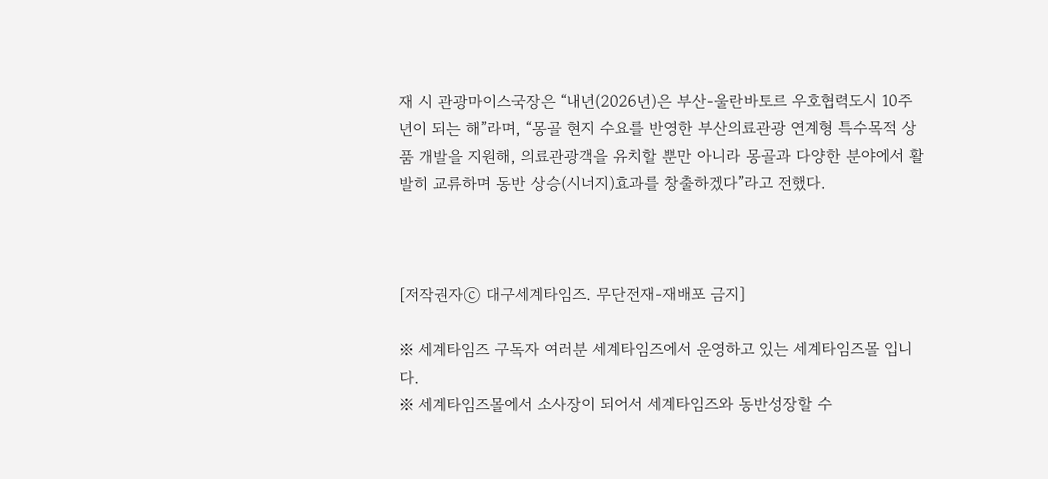재 시 관광마이스국장은 “내년(2026년)은 부산-울란바토르 우호협력도시 10주년이 되는 해”라며, “몽골 현지 수요를 반영한 부산의료관광 연계형 특수목적 상품 개발을 지원해, 의료관광객을 유치할 뿐만 아니라 몽골과 다양한 분야에서 활발히 교류하며 동반 상승(시너지)효과를 창출하겠다”라고 전했다.



[저작권자ⓒ 대구세계타임즈. 무단전재-재배포 금지]

※ 세계타임즈 구독자 여러분 세계타임즈에서 운영하고 있는 세계타임즈몰 입니다.
※ 세계타임즈몰에서 소사장이 되어서 세계타임즈와 동반성장할 수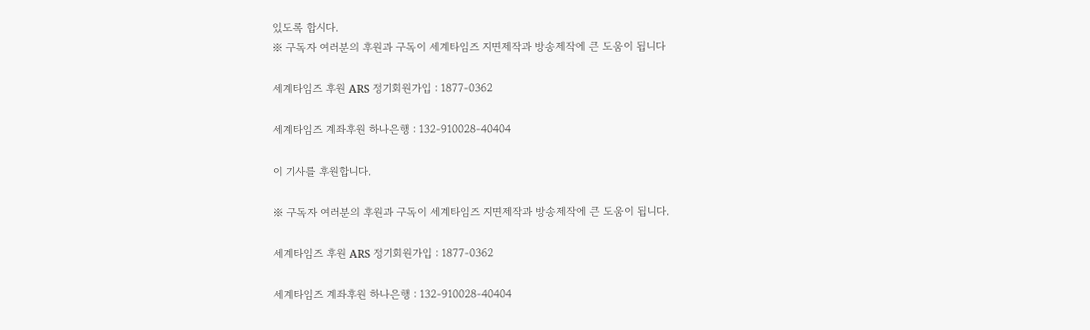있도록 합시다.
※ 구독자 여러분의 후원과 구독이 세계타임즈 지면제작과 방송제작에 큰 도움이 됩니다

세계타임즈 후원 ARS 정기회원가입 : 1877-0362

세계타임즈 계좌후원 하나은행 : 132-910028-40404

이 기사를 후원합니다.

※ 구독자 여러분의 후원과 구독이 세계타임즈 지면제작과 방송제작에 큰 도움이 됩니다.

세계타임즈 후원 ARS 정기회원가입 : 1877-0362

세계타임즈 계좌후원 하나은행 : 132-910028-40404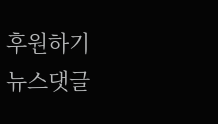후원하기
뉴스댓글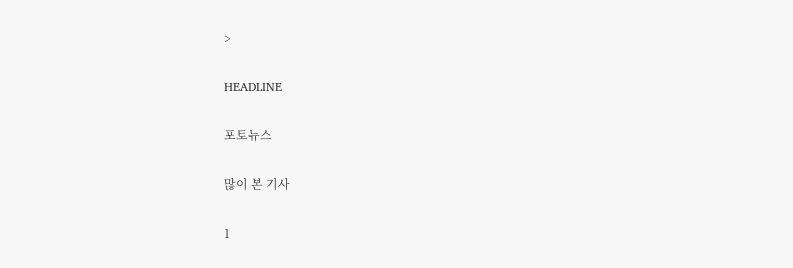>

HEADLINE

포토뉴스

많이 본 기사

1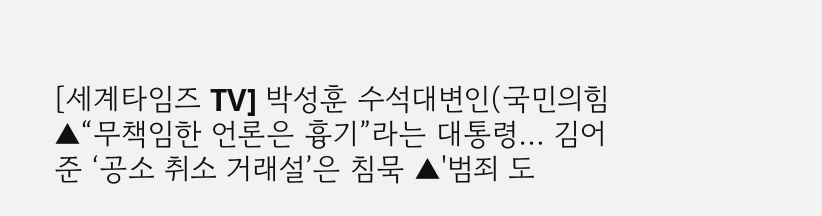[세계타임즈 TV] 박성훈 수석대변인(국민의힘 ▲“무책임한 언론은 흉기”라는 대통령… 김어준 ‘공소 취소 거래설’은 침묵 ▲'범죄 도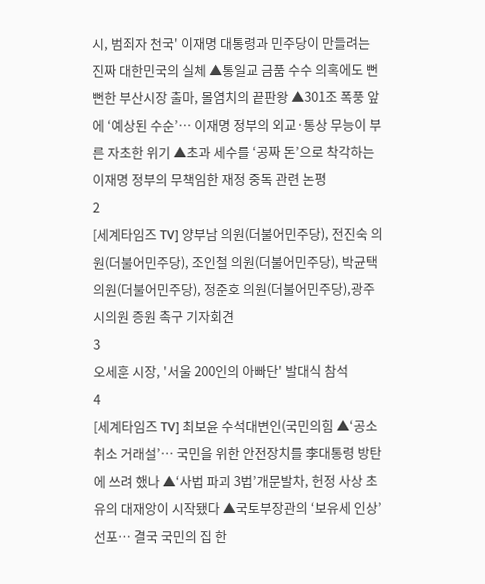시, 범죄자 천국' 이재명 대통령과 민주당이 만들려는 진짜 대한민국의 실체 ▲통일교 금품 수수 의혹에도 뻔뻔한 부산시장 출마, 몰염치의 끝판왕 ▲301조 폭풍 앞에 ‘예상된 수순’… 이재명 정부의 외교·통상 무능이 부른 자초한 위기 ▲초과 세수를 ‘공짜 돈’으로 착각하는 이재명 정부의 무책임한 재정 중독 관련 논평
2
[세계타임즈 TV] 양부남 의원(더불어민주당), 전진숙 의원(더불어민주당), 조인철 의원(더불어민주당), 박균택 의원(더불어민주당), 정준호 의원(더불어민주당),광주시의원 증원 촉구 기자회견
3
오세훈 시장, '서울 200인의 아빠단' 발대식 참석
4
[세계타임즈 TV] 최보윤 수석대변인(국민의힘 ▲‘공소취소 거래설’… 국민을 위한 안전장치를 李대통령 방탄에 쓰려 했나 ▲‘사법 파괴 3법’개문발차, 헌정 사상 초유의 대재앙이 시작됐다 ▲국토부장관의 ‘보유세 인상’ 선포… 결국 국민의 집 한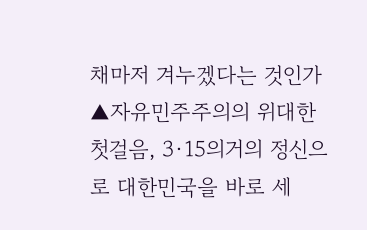채마저 겨누겠다는 것인가 ▲자유민주주의의 위대한 첫걸음, 3·15의거의 정신으로 대한민국을 바로 세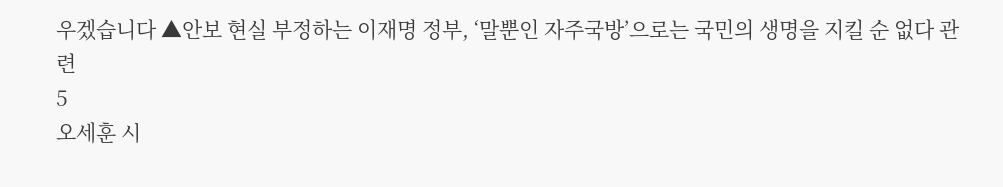우겠습니다 ▲안보 현실 부정하는 이재명 정부, ‘말뿐인 자주국방’으로는 국민의 생명을 지킬 순 없다 관련
5
오세훈 시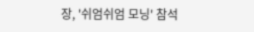장, '쉬엄쉬엄 모닝' 참석